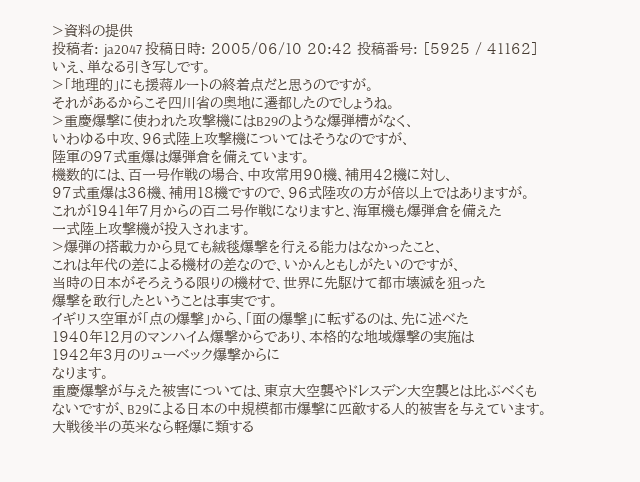>資料の提供
投稿者: ja2047 投稿日時: 2005/06/10 20:42 投稿番号: [5925 / 41162]
いえ、単なる引き写しです。
>「地理的」にも援蒋ルートの終着点だと思うのですが。
それがあるからこそ四川省の奥地に遷都したのでしょうね。
>重慶爆撃に使われた攻撃機にはB29のような爆弾槽がなく、
いわゆる中攻、96式陸上攻撃機についてはそうなのですが、
陸軍の97式重爆は爆弾倉を備えています。
機数的には、百一号作戦の場合、中攻常用90機、補用42機に対し、
97式重爆は36機、補用18機ですので、96式陸攻の方が倍以上ではありますが。
これが1941年7月からの百二号作戦になりますと、海軍機も爆弾倉を備えた
一式陸上攻撃機が投入されます。
>爆弾の搭載力から見ても絨毯爆撃を行える能力はなかったこと、
これは年代の差による機材の差なので、いかんともしがたいのですが、
当時の日本がそろえうる限りの機材で、世界に先駆けて都市壊滅を狙った
爆撃を敢行したということは事実です。
イギリス空軍が「点の爆撃」から、「面の爆撃」に転ずるのは、先に述べた
1940年12月のマンハイム爆撃からであり、本格的な地域爆撃の実施は
1942年3月のリューベック爆撃からに
なります。
重慶爆撃が与えた被害については、東京大空襲やドレスデン大空襲とは比ぶべくも
ないですが、B29による日本の中規模都市爆撃に匹敵する人的被害を与えています。
大戦後半の英米なら軽爆に類する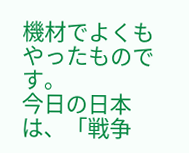機材でよくもやったものです。
今日の日本は、「戦争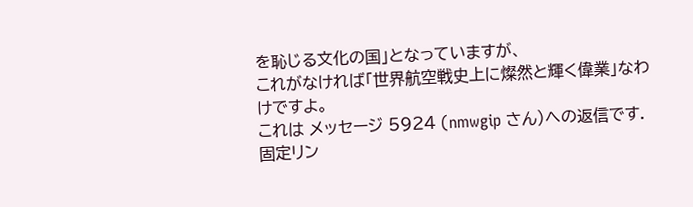を恥じる文化の国」となっていますが、
これがなければ「世界航空戦史上に燦然と輝く偉業」なわけですよ。
これは メッセージ 5924 (nmwgip さん)への返信です.
固定リン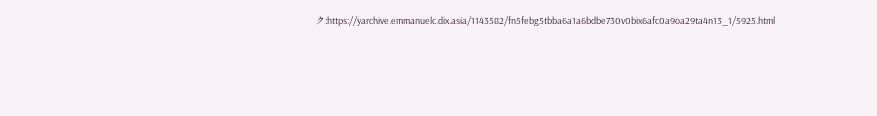ク:https://yarchive.emmanuelc.dix.asia/1143582/fn5febg5tbba6a1a6bdbe730v0bix6afc0a9oa29ta4n13_1/5925.html